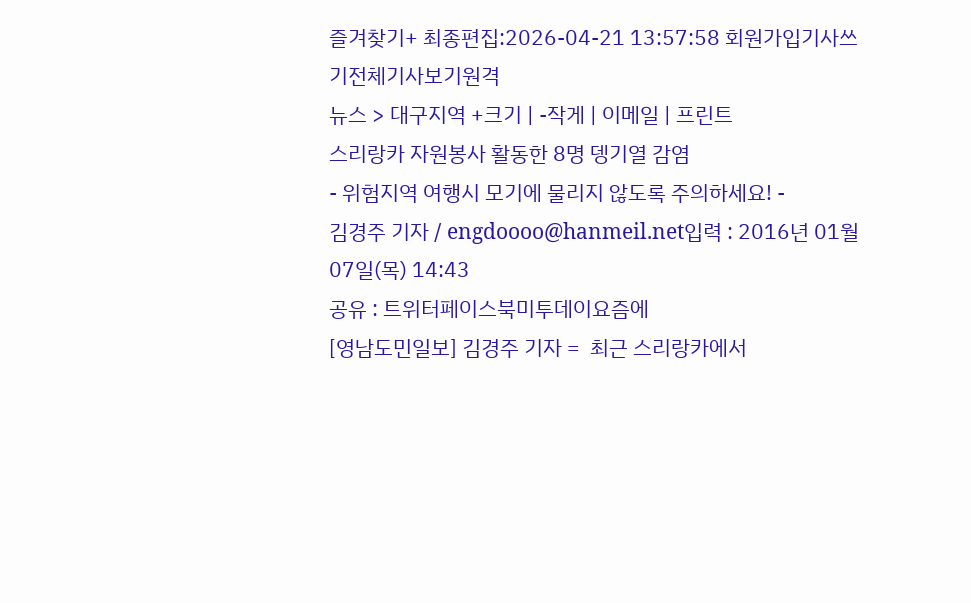즐겨찾기+ 최종편집:2026-04-21 13:57:58 회원가입기사쓰기전체기사보기원격
뉴스 > 대구지역 +크기 | -작게 | 이메일 | 프린트
스리랑카 자원봉사 활동한 8명 뎅기열 감염
- 위험지역 여행시 모기에 물리지 않도록 주의하세요! -
김경주 기자 / engdoooo@hanmeil.net입력 : 2016년 01월 07일(목) 14:43
공유 : 트위터페이스북미투데이요즘에
[영남도민일보] 김경주 기자 =  최근 스리랑카에서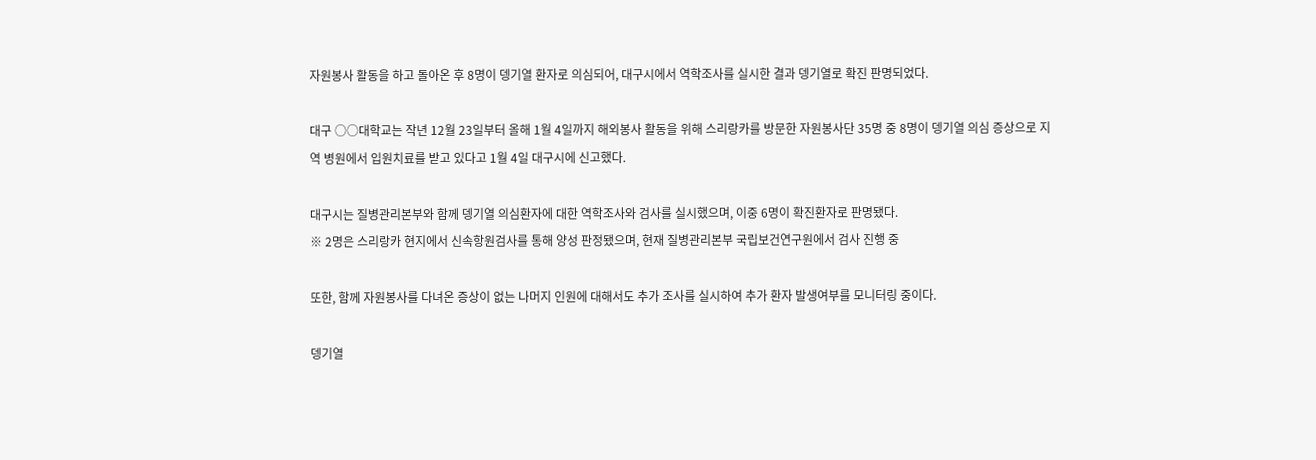자원봉사 활동을 하고 돌아온 후 8명이 뎅기열 환자로 의심되어, 대구시에서 역학조사를 실시한 결과 뎅기열로 확진 판명되었다.

대구 ○○대학교는 작년 12월 23일부터 올해 1월 4일까지 해외봉사 활동을 위해 스리랑카를 방문한 자원봉사단 35명 중 8명이 뎅기열 의심 증상으로 지역 병원에서 입원치료를 받고 있다고 1월 4일 대구시에 신고했다.

대구시는 질병관리본부와 함께 뎅기열 의심환자에 대한 역학조사와 검사를 실시했으며, 이중 6명이 확진환자로 판명됐다.
※ 2명은 스리랑카 현지에서 신속항원검사를 통해 양성 판정됐으며, 현재 질병관리본부 국립보건연구원에서 검사 진행 중

또한, 함께 자원봉사를 다녀온 증상이 없는 나머지 인원에 대해서도 추가 조사를 실시하여 추가 환자 발생여부를 모니터링 중이다.

뎅기열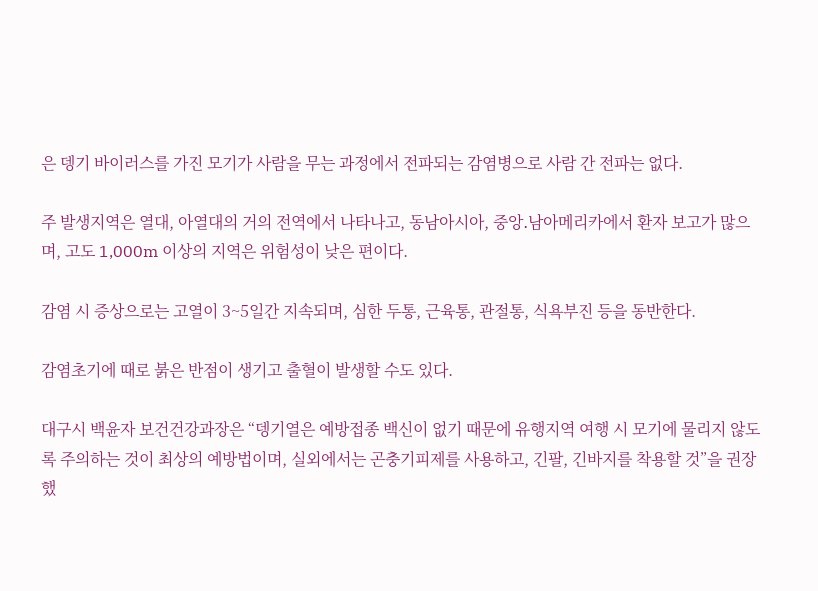은 뎅기 바이러스를 가진 모기가 사람을 무는 과정에서 전파되는 감염병으로 사람 간 전파는 없다.

주 발생지역은 열대, 아열대의 거의 전역에서 나타나고, 동남아시아, 중앙․남아메리카에서 환자 보고가 많으며, 고도 1,000m 이상의 지역은 위험성이 낮은 편이다.

감염 시 증상으로는 고열이 3~5일간 지속되며, 심한 두통, 근육통, 관절통, 식욕부진 등을 동반한다.

감염초기에 때로 붉은 반점이 생기고 출혈이 발생할 수도 있다.

대구시 백윤자 보건건강과장은 “뎅기열은 예방접종 백신이 없기 때문에 유행지역 여행 시 모기에 물리지 않도록 주의하는 것이 최상의 예방법이며, 실외에서는 곤충기피제를 사용하고, 긴팔, 긴바지를 착용할 것”을 권장했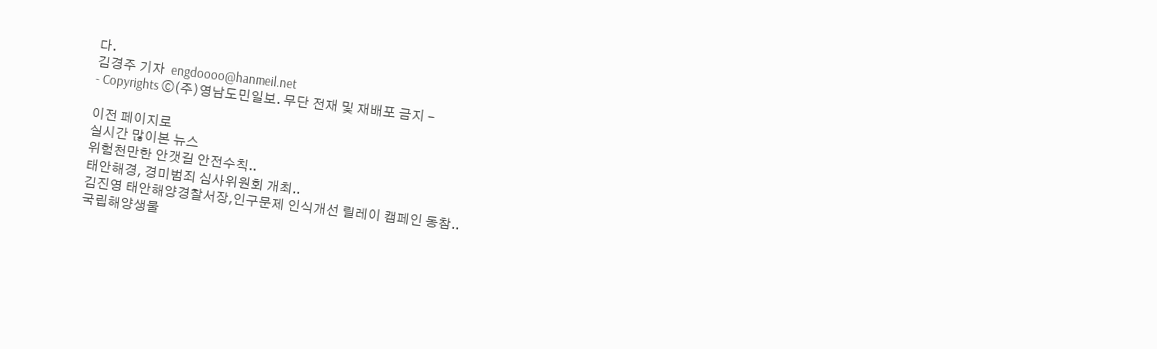다.
김경주 기자  engdoooo@hanmeil.net
- Copyrights ⓒ(주)영남도민일보. 무단 전재 및 재배포 금지 -

이전 페이지로
실시간 많이본 뉴스
위험천만한 안갯길 안전수칙..
태안해경, 경미범죄 심사위원회 개최..
김진영 태안해양경찰서장,인구문제 인식개선 릴레이 캠페인 동참..
국립해양생물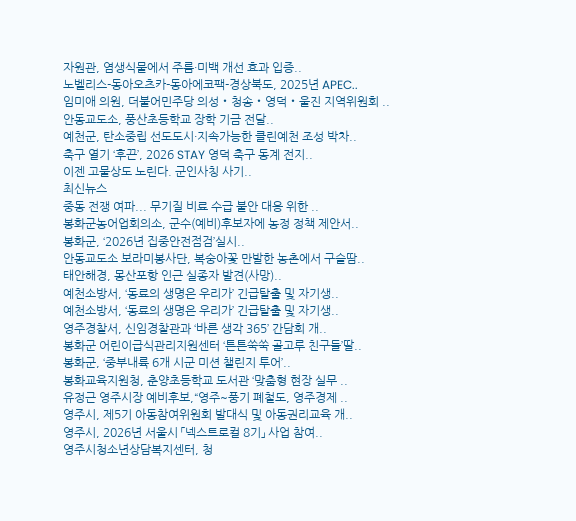자원관, 염생식물에서 주름·미백 개선 효과 입증..
노벨리스-동아오츠카-동아에코팩-경상북도, 2025년 APEC..
임미애 의원, 더불어민주당 의성‧청송‧영덕‧울진 지역위원회 ..
안동교도소, 풍산초등학교 장학 기금 전달..
예천군, 탄소중립 선도도시·지속가능한 클린예천 조성 박차..
축구 열기 ‘후끈’, 2026 STAY 영덕 축구 동계 전지..
이젠 고물상도 노린다. 군인사칭 사기..
최신뉴스
중동 전쟁 여파... 무기질 비료 수급 불안 대응 위한 ..
봉화군농어업회의소, 군수(예비)후보자에 농정 정책 제안서..
봉화군, ‘2026년 집중안전점검’실시..
안동교도소 보라미봉사단, 복숭아꽃 만발한 농촌에서 구슬땀..
태안해경, 몽산포항 인근 실종자 발견(사망)..
예천소방서, ‘동료의 생명은 우리가’ 긴급탈출 및 자기생..
예천소방서, ‘동료의 생명은 우리가’ 긴급탈출 및 자기생..
영주경찰서, 신임경찰관과 ‘바른 생각 365’ 간담회 개..
봉화군 어린이급식관리지원센터 ‘튼튼쑥쑥 골고루 친구들’딸..
봉화군, ‘중부내륙 6개 시군 미션 챌린지 투어’..
봉화교육지원청, 춘양초등학교 도서관 ‘맞춤형 현장 실무 ..
유정근 영주시장 예비후보,“영주~풍기 폐철도, 영주경제 ..
영주시, 제5기 아동참여위원회 발대식 및 아동권리교육 개..
영주시, 2026년 서울시 「넥스트로컬 8기」 사업 참여..
영주시청소년상담복지센터, 청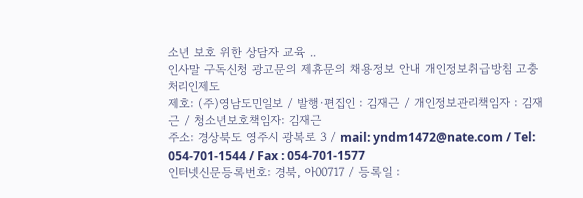소년 보호 위한 상담자 교육 ..
인사말 구독신청 광고문의 제휴문의 채용정보 안내 개인정보취급방침 고충처리인제도
제호: (주)영남도민일보 / 발행·편집인 : 김재근 / 개인정보관리책임자 : 김재근 / 청소년보호책임자: 김재근
주소: 경상북도 영주시 광복로 3 / mail: yndm1472@nate.com / Tel: 054-701-1544 / Fax : 054-701-1577
인터넷신문등록번호: 경북, 아00717 / 등록일 :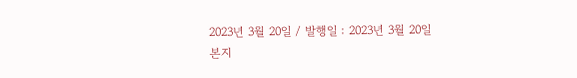2023년 3월 20일 / 발행일 : 2023년 3월 20일
본지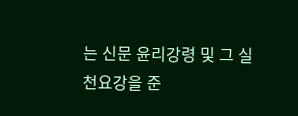는 신문 윤리강령 및 그 실천요강을 준